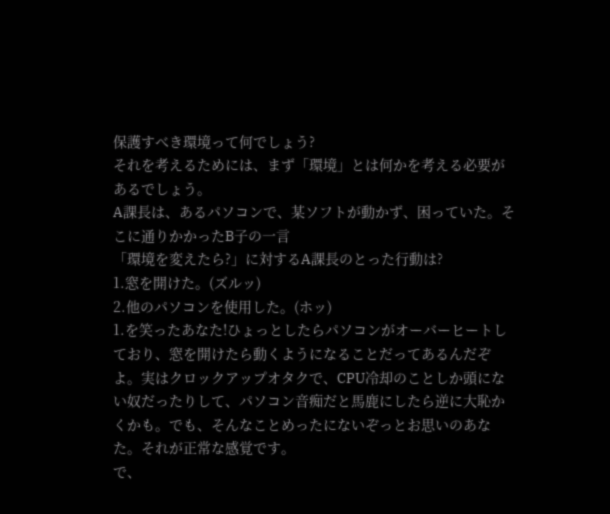保護すべき環境って何でしょう?
それを考えるためには、まず「環境」とは何かを考える必要があるでしょう。
A課長は、あるパソコンで、某ソフトが動かず、困っていた。そこに通りかかったB子の一言
「環境を変えたら?」に対するA課長のとった行動は?
1.窓を開けた。(ズルッ)
2.他のパソコンを使用した。(ホッ)
1.を笑ったあなた!ひょっとしたらパソコンがオーバーヒートしており、窓を開けたら動くようになることだってあるんだぞよ。実はクロックアップオタクで、CPU冷却のことしか頭にない奴だったりして、パソコン音痴だと馬鹿にしたら逆に大恥かくかも。でも、そんなことめったにないぞっとお思いのあなた。それが正常な感覚です。
で、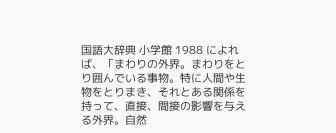国語大辞典 小学館 1988 によれば、「まわりの外界。まわりをとり囲んでいる事物。特に人間や生物をとりまき、それとある関係を持って、直接、間接の影響を与える外界。自然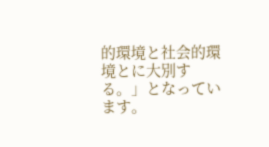的環境と社会的環境とに大別する。」となっています。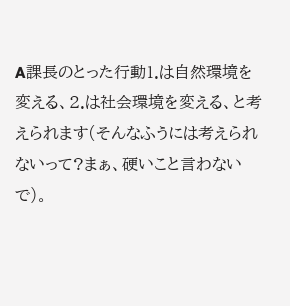A課長のとった行動1.は自然環境を変える、2.は社会環境を変える、と考えられます(そんなふうには考えられないって?まぁ、硬いこと言わないで)。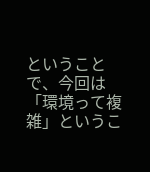ということで、今回は「環境って複雑」というこ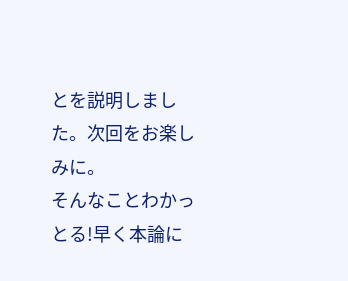とを説明しました。次回をお楽しみに。
そんなことわかっとる!早く本論に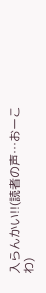入らんかい!!(読者の声…おーこわ)